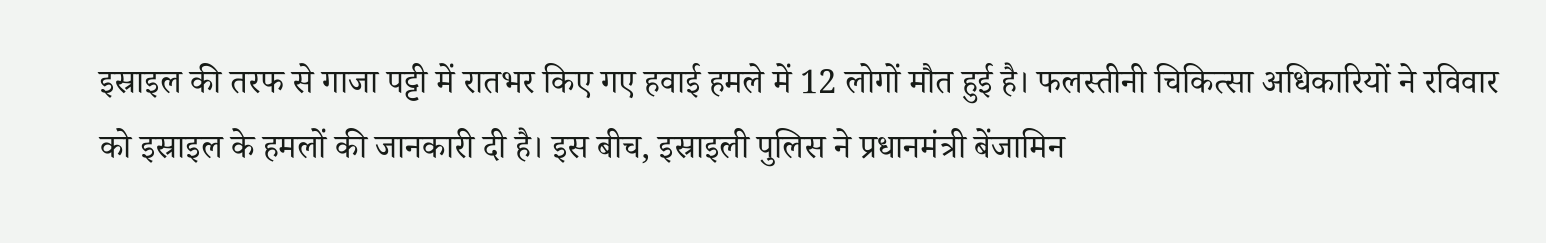इस्राइल की तरफ से गाजा पट्टी में रातभर किए गए हवाई हमले में 12 लोगों मौत हुई है। फलस्तीनी चिकित्सा अधिकारियों ने रविवार को इस्राइल के हमलों की जानकारी दी है। इस बीच, इस्राइली पुलिस ने प्रधानमंत्री बेंजामिन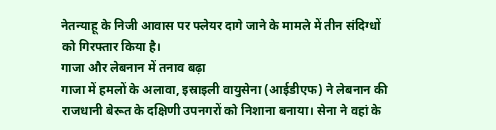नेतन्याहू के निजी आवास पर फ्लेयर दागे जाने के मामले में तीन संदिग्धों को गिरफ्तार किया है।
गाजा और लेबनान में तनाव बढ़ा
गाजा में हमलों के अलावा, इस्राइली वायुसेना (आईडीएफ) ने लेबनान की राजधानी बेरूत के दक्षिणी उपनगरों को निशाना बनाया। सेना ने वहां के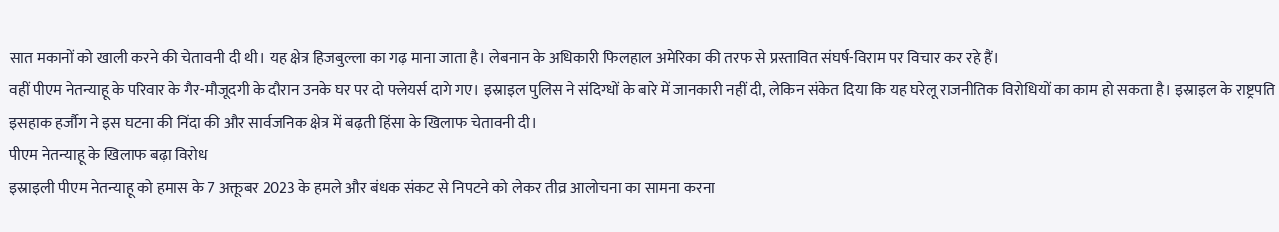सात मकानों को खाली करने की चेतावनी दी थी। यह क्षेत्र हिजबुल्ला का गढ़ माना जाता है। लेबनान के अधिकारी फिलहाल अमेरिका की तरफ से प्रस्तावित संघर्ष-विराम पर विचार कर रहे हैं।
वहीं पीएम नेतन्याहू के परिवार के गैर-मौजूदगी के दौरान उनके घर पर दो फ्लेयर्स दागे गए। इस्राइल पुलिस ने संदिग्धों के बारे में जानकारी नहीं दी, लेकिन संकेत दिया कि यह घरेलू राजनीतिक विरोधियों का काम हो सकता है। इस्राइल के राष्ट्रपति इसहाक हर्जौग ने इस घटना की निंदा की और सार्वजनिक क्षेत्र में बढ़ती हिंसा के खिलाफ चेतावनी दी।
पीएम नेतन्याहू के खिलाफ बढ़ा विरोध
इस्राइली पीएम नेतन्याहू को हमास के 7 अक्तूबर 2023 के हमले और बंधक संकट से निपटने को लेकर तीव्र आलोचना का सामना करना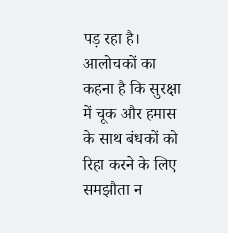पड़ रहा है। आलोचकों का कहना है कि सुरक्षा में चूक और हमास के साथ बंधकों को रिहा करने के लिए समझौता न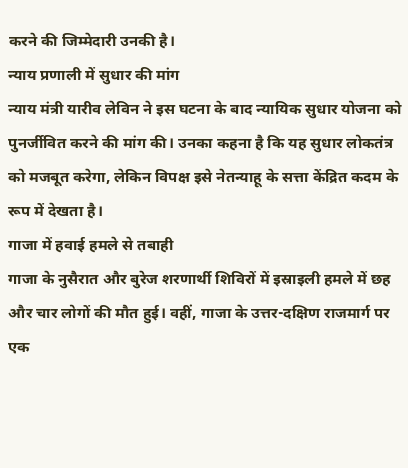करने की जिम्मेदारी उनकी है।
न्याय प्रणाली में सुधार की मांग
न्याय मंत्री यारीव लेविन ने इस घटना के बाद न्यायिक सुधार योजना को पुनर्जीवित करने की मांग की। उनका कहना है कि यह सुधार लोकतंत्र को मजबूत करेगा, लेकिन विपक्ष इसे नेतन्याहू के सत्ता केंद्रित कदम के रूप में देखता है।
गाजा में हवाई हमले से तबाही
गाजा के नुसैरात और बुरेज शरणार्थी शिविरों में इस्राइली हमले में छह और चार लोगों की मौत हुई। वहीं, गाजा के उत्तर-दक्षिण राजमार्ग पर एक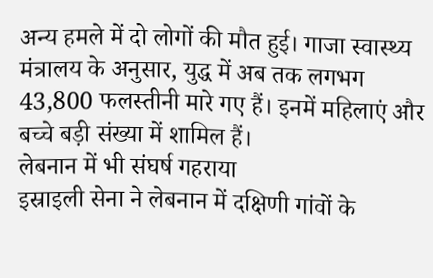अन्य हमले में दो लोगों की मौत हुई। गाजा स्वास्थ्य मंत्रालय के अनुसार, युद्ध में अब तक लगभग 43,800 फलस्तीनी मारे गए हैं। इनमें महिलाएं और बच्चे बड़ी संख्या में शामिल हैं।
लेबनान में भी संघर्ष गहराया
इस्राइली सेना ने लेबनान में दक्षिणी गांवों के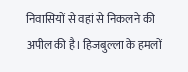निवासियों से वहां से निकलने की अपील की है। हिजबुल्ला के हमलों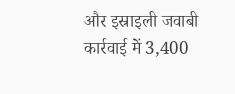और इस्राइली जवाबी कार्रवाई में 3,400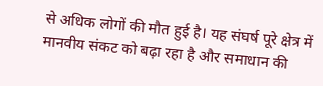से अधिक लोगों की मौत हुई है। यह संघर्ष पूरे क्षेत्र में मानवीय संकट को बढ़ा रहा है और समाधान की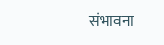संभावना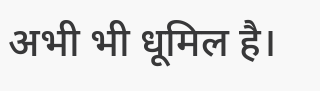अभी भी धूमिल है।